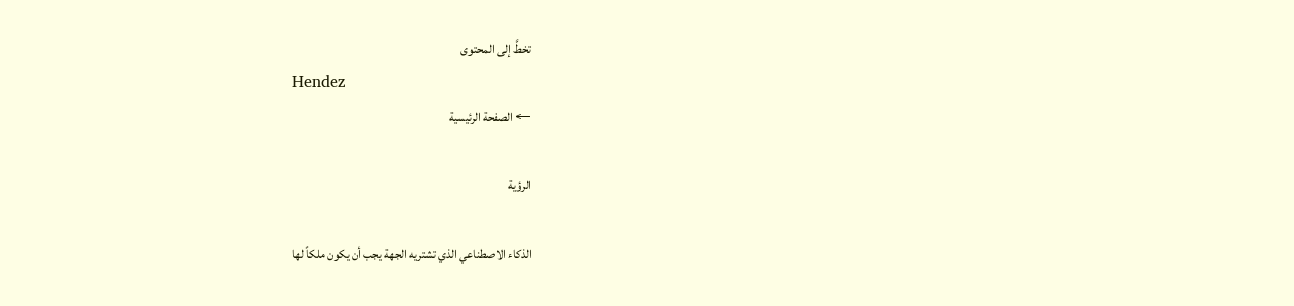تخطَّ إلى المحتوى
Hendez
← الصفحة الرئيسية

الرؤية

الذكاء الاصطناعي الذي تشتريه الجهة يجب أن يكون ملكاً لها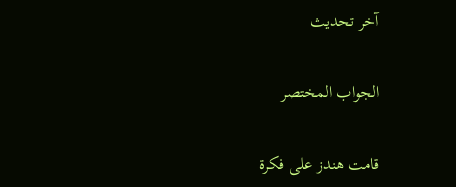آخر تحديث

الجواب المختصر

قامت هندز على فكرة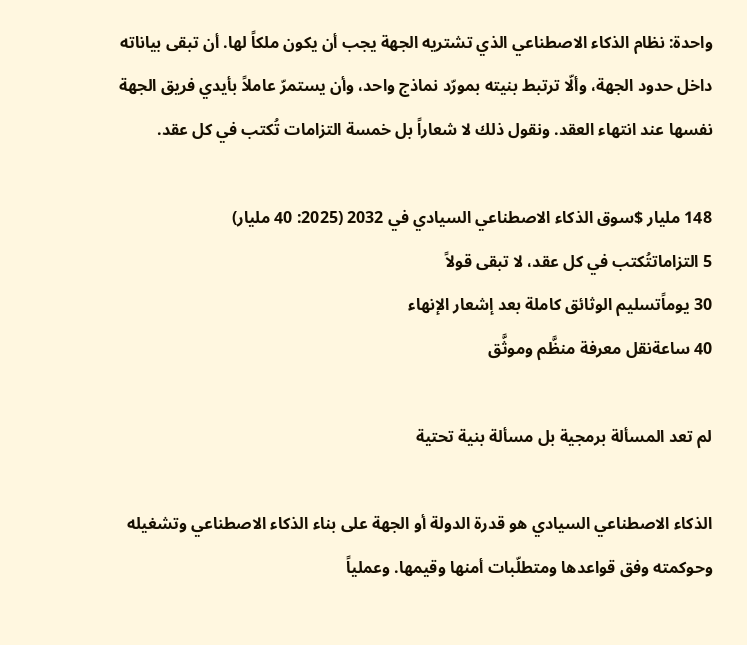واحدة: نظام الذكاء الاصطناعي الذي تشتريه الجهة يجب أن يكون ملكاً لها. أن تبقى بياناته داخل حدود الجهة، وألّا ترتبط بنيته بمورّد نماذج واحد، وأن يستمرّ عاملاً بأيدي فريق الجهة نفسها عند انتهاء العقد. ونقول ذلك لا شعاراً بل خمسة التزامات تُكتب في كل عقد.

148 مليار $سوق الذكاء الاصطناعي السيادي في 2032 (2025: 40 مليار)
5 التزاماتتُكتب في كل عقد، لا تبقى قولاً
30 يوماًتسليم الوثائق كاملة بعد إشعار الإنهاء
40 ساعةنقل معرفة منظَّم وموثَّق

لم تعد المسألة برمجية بل مسألة بنية تحتية

الذكاء الاصطناعي السيادي هو قدرة الدولة أو الجهة على بناء الذكاء الاصطناعي وتشغيله وحوكمته وفق قواعدها ومتطلّبات أمنها وقيمها. وعملياً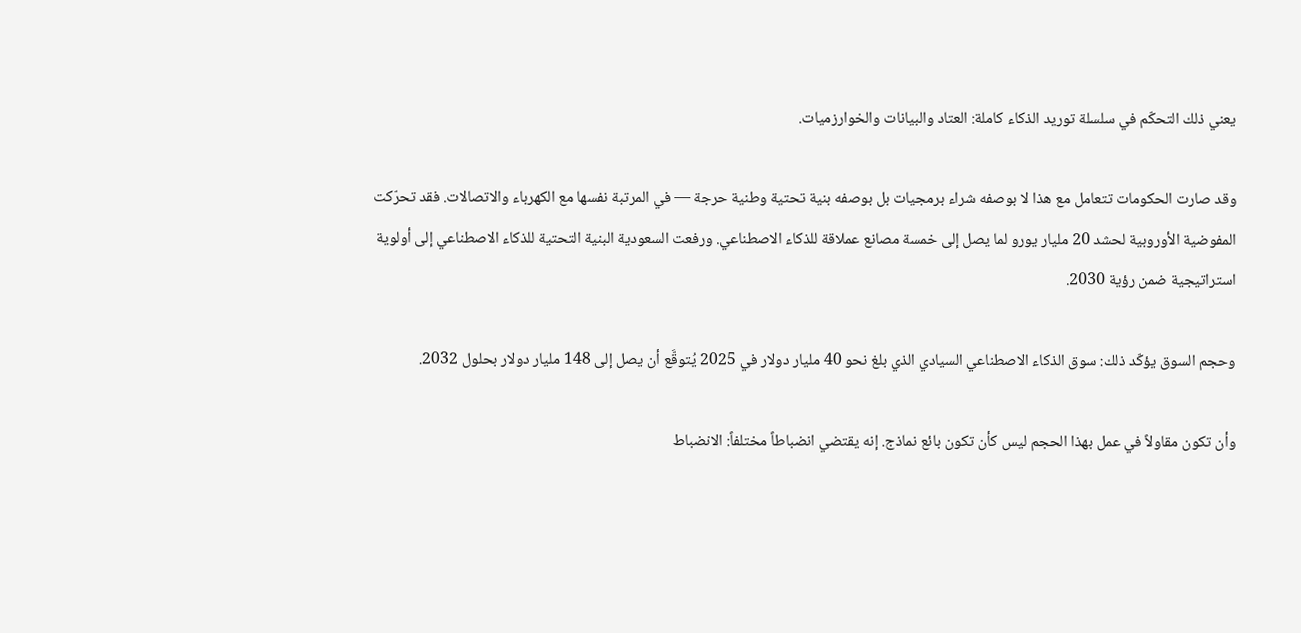يعني ذلك التحكّم في سلسلة توريد الذكاء كاملة: العتاد والبيانات والخوارزميات.

وقد صارت الحكومات تتعامل مع هذا لا بوصفه شراء برمجيات بل بوصفه بنية تحتية وطنية حرجة — في المرتبة نفسها مع الكهرباء والاتصالات. فقد تحرّكت المفوضية الأوروبية لحشد 20 مليار يورو لما يصل إلى خمسة مصانع عملاقة للذكاء الاصطناعي. ورفعت السعودية البنية التحتية للذكاء الاصطناعي إلى أولوية استراتيجية ضمن رؤية 2030.

وحجم السوق يؤكّد ذلك: سوق الذكاء الاصطناعي السيادي الذي بلغ نحو 40 مليار دولار في 2025 يُتوقَّع أن يصل إلى 148 مليار دولار بحلول 2032.

وأن تكون مقاولاً في عمل بهذا الحجم ليس كأن تكون بائع نماذج. إنه يقتضي انضباطاً مختلفاً: الانضباط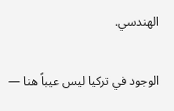الهندسي.

الوجود في تركيا ليس عيباً هنا —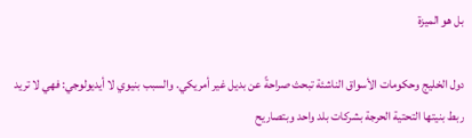بل هو الميزة

دول الخليج وحكومات الأسواق الناشئة تبحث صراحةً عن بديل غير أمريكي. والسبب بنيوي لا أيديولوجي: فهي لا تريد ربط بنيتها التحتية الحرجة بشركات بلد واحد وبتصاريح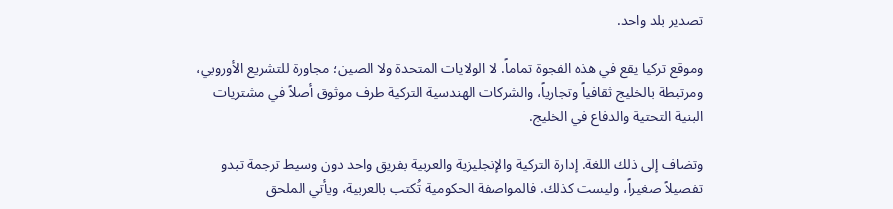تصدير بلد واحد.

وموقع تركيا يقع في هذه الفجوة تماماً. لا الولايات المتحدة ولا الصين؛ مجاورة للتشريع الأوروبي، ومرتبطة بالخليج ثقافياً وتجارياً، والشركات الهندسية التركية طرف موثوق أصلاً في مشتريات البنية التحتية والدفاع في الخليج.

وتضاف إلى ذلك اللغة. إدارة التركية والإنجليزية والعربية بفريق واحد دون وسيط ترجمة تبدو تفصيلاً صغيراً، وليست كذلك. فالمواصفة الحكومية تُكتب بالعربية، ويأتي الملحق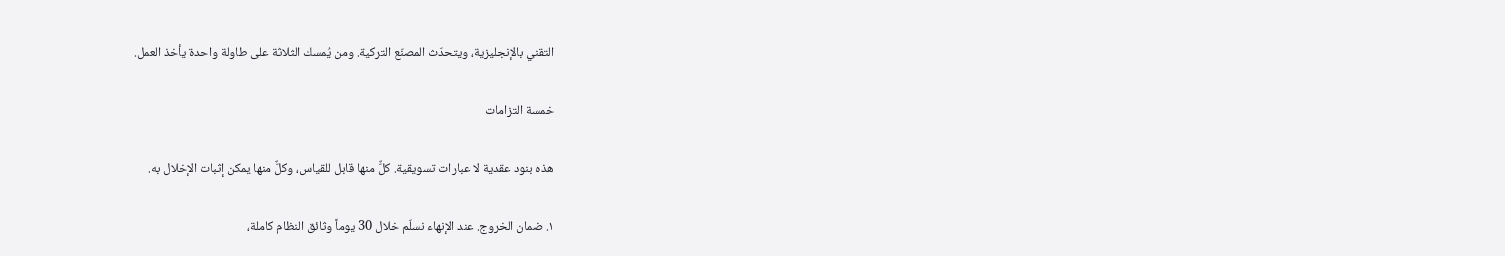التقني بالإنجليزية، ويتحدّث المصنّع التركية. ومن يُمسك الثلاثة على طاولة واحدة يأخذ العمل.

خمسة التزامات

هذه بنود عقدية لا عبارات تسويقية. كلٌّ منها قابل للقياس، وكلٌّ منها يمكن إثبات الإخلال به.

١. ضمان الخروج. عند الإنهاء نسلّم خلال 30 يوماً وثائق النظام كاملة،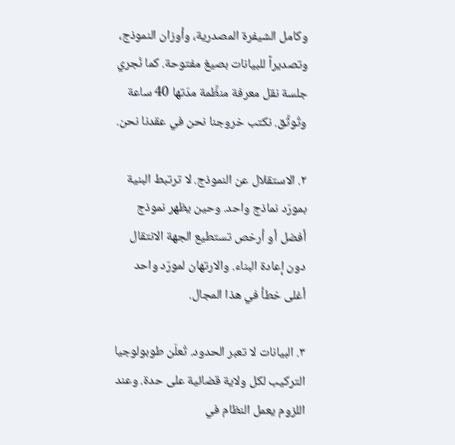وكامل الشيفرة المصدرية، وأوزان النموذج، وتصديراً للبيانات بصيغ مفتوحة. كما نُجري جلسة نقل معرفة منظَّمة مدّتها 40 ساعة وتُوثَّق. نكتب خروجنا نحن في عقدنا نحن.

٢. الاستقلال عن النموذج. لا ترتبط البنية بمورّد نماذج واحد. وحين يظهر نموذج أفضل أو أرخص تستطيع الجهة الانتقال دون إعادة البناء. والارتهان لمورّد واحد أغلى خطأ في هذا المجال.

٣. البيانات لا تعبر الحدود. تُعلَن طوبولوجيا التركيب لكل ولاية قضائية على حدة. وعند اللزوم يعمل النظام في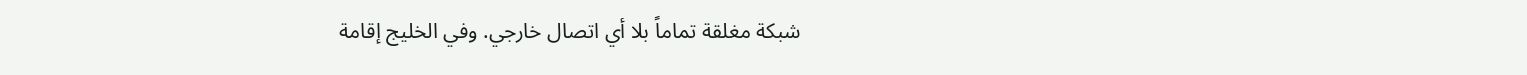شبكة مغلقة تماماً بلا أي اتصال خارجي. وفي الخليج إقامة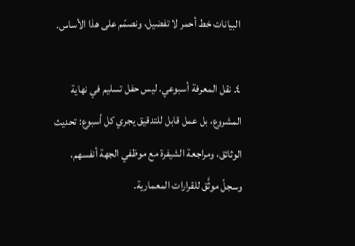البيانات خط أحمر لا تفضيل، ونصمّم على هذا الأساس.

٤. نقل المعرفة أسبوعي. ليس حفل تسليم في نهاية المشروع، بل عمل قابل للتدقيق يجري كل أسبوع: تحديث الوثائق، ومراجعة الشيفرة مع موظفي الجهة أنفسهم، وسجلّ موثَّق للقرارات المعمارية.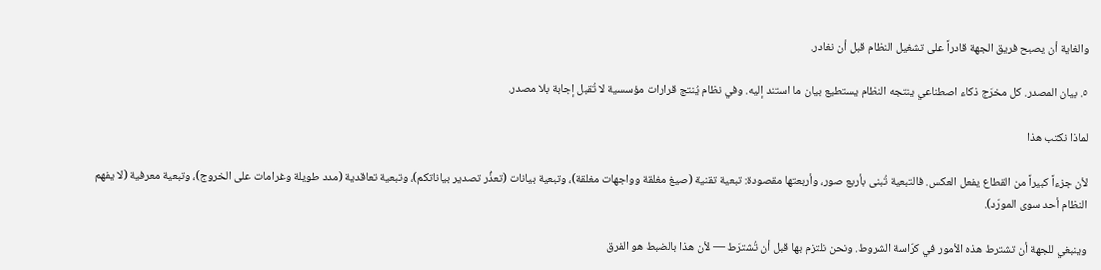والغاية أن يصبح فريق الجهة قادراً على تشغيل النظام قبل أن نغادر.

٥. بيان المصدر. كل مخرَج ذكاء اصطناعي ينتجه النظام يستطيع بيان ما استند إليه. وفي نظام يُنتج قرارات مؤسسية لا تُقبل إجابة بلا مصدر.

لماذا نكتب هذا

لأن جزءاً كبيراً من القطاع يفعل العكس. فالتبعية تُبنى بأربع صور، وأربعتها مقصودة: تبعية تقنية (صيغ مغلقة وواجهات مغلقة)، وتبعية بيانات (تعذُّر تصدير بياناتكم)، وتبعية تعاقدية (مدد طويلة وغرامات على الخروج)، وتبعية معرفية (لا يفهم النظام أحد سوى المورّد).

وينبغي للجهة أن تشترط هذه الأمور في كرّاسة الشروط. ونحن نلتزم بها قبل أن تُشترَط — لأن هذا بالضبط هو الفرق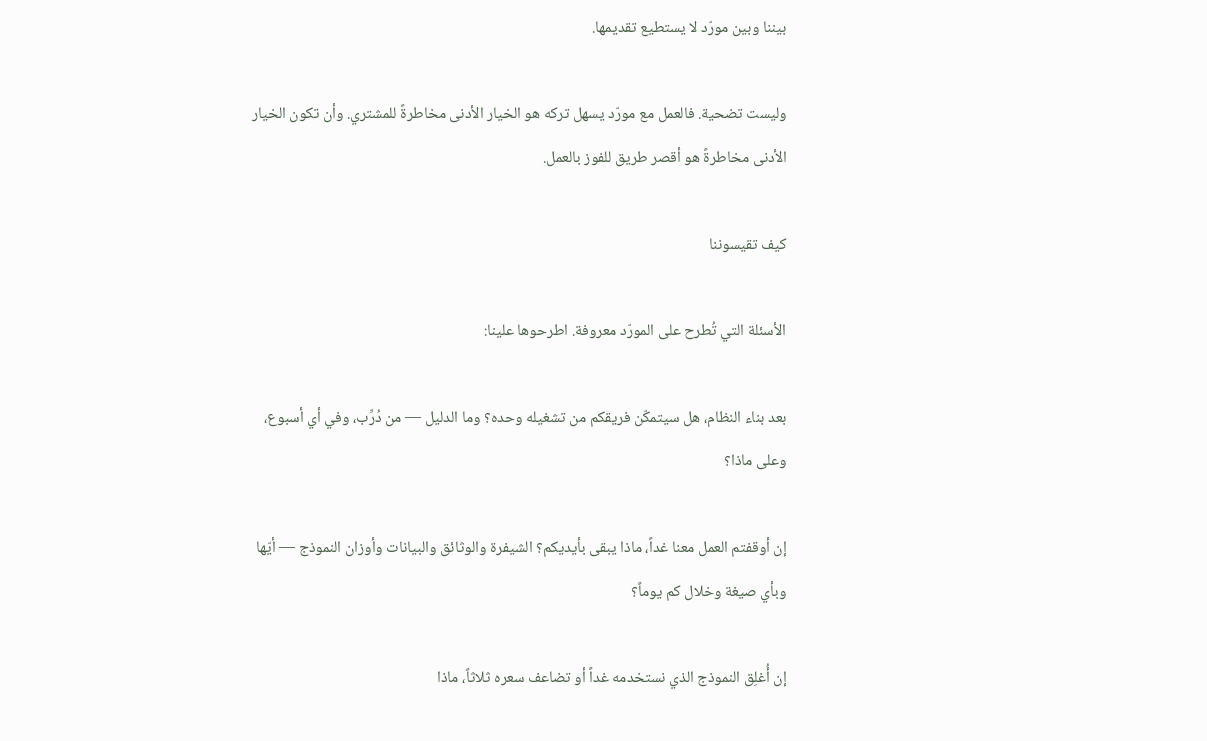بيننا وبين مورّد لا يستطيع تقديمها.

وليست تضحية. فالعمل مع مورّد يسهل تركه هو الخيار الأدنى مخاطرةً للمشتري. وأن تكون الخيار الأدنى مخاطرةً هو أقصر طريق للفوز بالعمل.

كيف تقيسوننا

الأسئلة التي تُطرح على المورّد معروفة. اطرحوها علينا:

بعد بناء النظام، هل سيتمكّن فريقكم من تشغيله وحده؟ وما الدليل — من دُرِّب، وفي أي أسبوع، وعلى ماذا؟

إن أوقفتم العمل معنا غداً، ماذا يبقى بأيديكم؟ الشيفرة والوثائق والبيانات وأوزان النموذج — أيّها وبأي صيغة وخلال كم يوماً؟

إن أُغلِق النموذج الذي نستخدمه غداً أو تضاعف سعره ثلاثاً، ماذا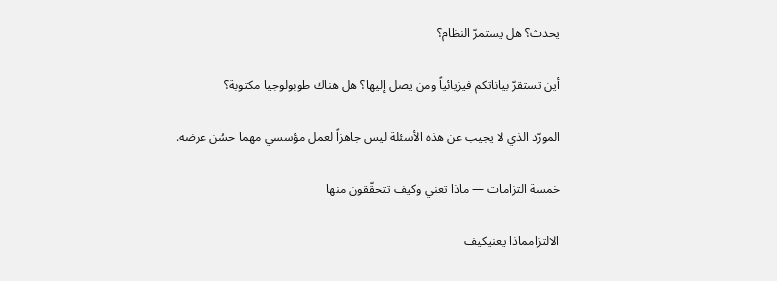يحدث؟ هل يستمرّ النظام؟

أين تستقرّ بياناتكم فيزيائياً ومن يصل إليها؟ هل هناك طوبولوجيا مكتوبة؟

المورّد الذي لا يجيب عن هذه الأسئلة ليس جاهزاً لعمل مؤسسي مهما حسُن عرضه.

خمسة التزامات — ماذا تعني وكيف تتحقّقون منها

الالتزامماذا يعنيكيف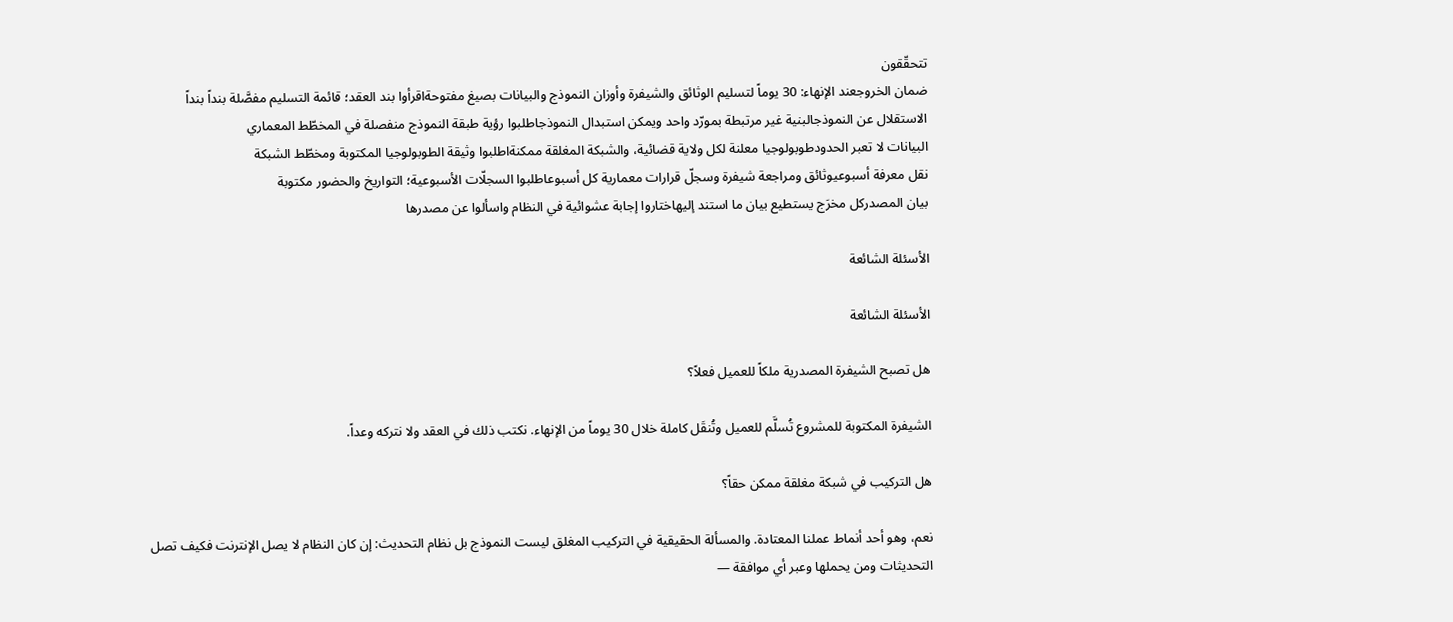تتحقّقون
ضمان الخروجعند الإنهاء: 30 يوماً لتسليم الوثائق والشيفرة وأوزان النموذج والبيانات بصيغ مفتوحةاقرأوا بند العقد؛ قائمة التسليم مفصَّلة بنداً بنداً
الاستقلال عن النموذجالبنية غير مرتبطة بمورّد واحد ويمكن استبدال النموذجاطلبوا رؤية طبقة النموذج منفصلة في المخطّط المعماري
البيانات لا تعبر الحدودطوبولوجيا معلنة لكل ولاية قضائية، والشبكة المغلقة ممكنةاطلبوا وثيقة الطوبولوجيا المكتوبة ومخطّط الشبكة
نقل معرفة أسبوعيوثائق ومراجعة شيفرة وسجلّ قرارات معمارية كل أسبوعاطلبوا السجلّات الأسبوعية؛ التواريخ والحضور مكتوبة
بيان المصدركل مخرَج يستطيع بيان ما استند إليهاختاروا إجابة عشوائية في النظام واسألوا عن مصدرها

الأسئلة الشائعة

الأسئلة الشائعة

هل تصبح الشيفرة المصدرية ملكاً للعميل فعلاً؟

الشيفرة المكتوبة للمشروع تُسلَّم للعميل وتُنقَل كاملة خلال 30 يوماً من الإنهاء. نكتب ذلك في العقد ولا نتركه وعداً.

هل التركيب في شبكة مغلقة ممكن حقاً؟

نعم، وهو أحد أنماط عملنا المعتادة. والمسألة الحقيقية في التركيب المغلق ليست النموذج بل نظام التحديث: إن كان النظام لا يصل الإنترنت فكيف تصل التحديثات ومن يحملها وعبر أي موافقة —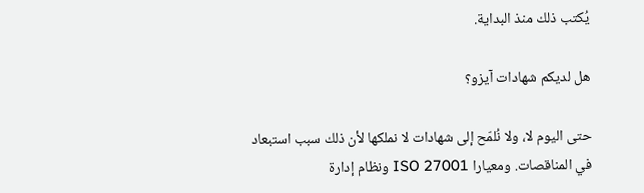يُكتب ذلك منذ البداية.

هل لديكم شهادات آيزو؟

حتى اليوم لا، ولا نُلمّح إلى شهادات لا نملكها لأن ذلك سبب استبعاد في المناقصات. ومعيارا ISO 27001 ونظام إدارة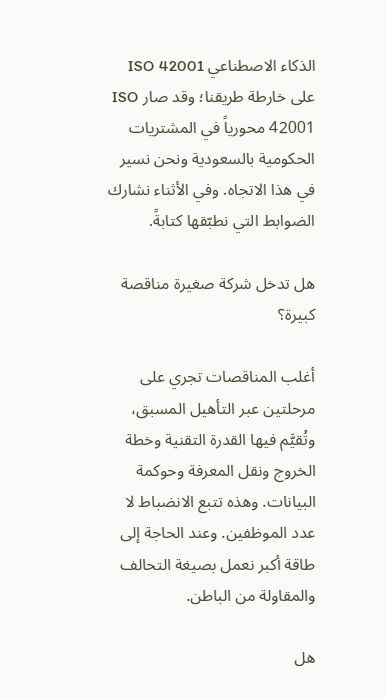الذكاء الاصطناعي ISO 42001 على خارطة طريقنا؛ وقد صار ISO 42001 محورياً في المشتريات الحكومية بالسعودية ونحن نسير في هذا الاتجاه. وفي الأثناء نشارك الضوابط التي نطبّقها كتابةً.

هل تدخل شركة صغيرة مناقصة كبيرة؟

أغلب المناقصات تجري على مرحلتين عبر التأهيل المسبق، وتُقيَّم فيها القدرة التقنية وخطة الخروج ونقل المعرفة وحوكمة البيانات. وهذه تتبع الانضباط لا عدد الموظفين. وعند الحاجة إلى طاقة أكبر نعمل بصيغة التحالف والمقاولة من الباطن.

هل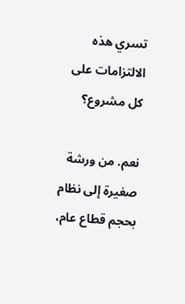تسري هذه الالتزامات على كل مشروع؟

نعم. من ورشة صغيرة إلى نظام بحجم قطاع عام،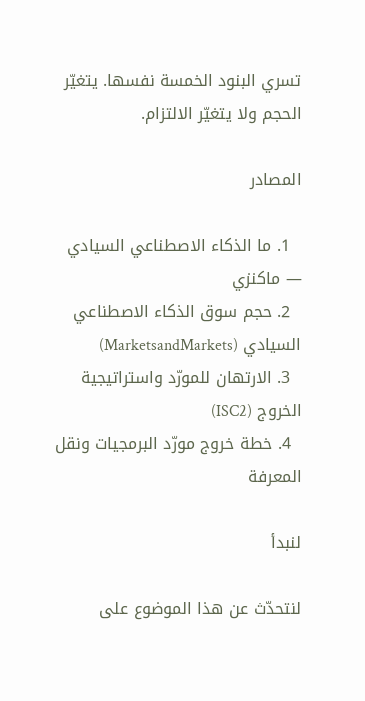تسري البنود الخمسة نفسها. يتغيّر الحجم ولا يتغيّر الالتزام.

المصادر

  1. ما الذكاء الاصطناعي السيادي — ماكنزي
  2. حجم سوق الذكاء الاصطناعي السيادي (MarketsandMarkets)
  3. الارتهان للمورّد واستراتيجية الخروج (ISC2)
  4. خطة خروج مورّد البرمجيات ونقل المعرفة

لنبدأ

لنتحدّث عن هذا الموضوع على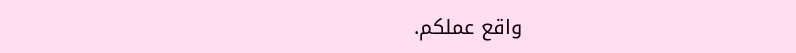واقع عملكم.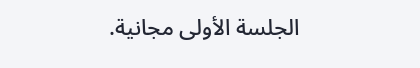الجلسة الأولى مجانية.